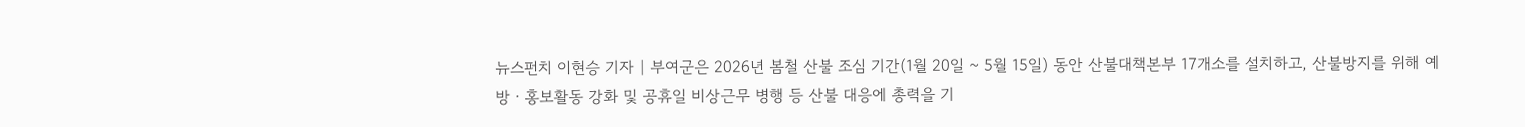뉴스펀치 이현승 기자 | 부여군은 2026년 봄철 산불 조심 기간(1월 20일 ~ 5월 15일) 동안 산불대책본부 17개소를 설치하고, 산불방지를 위해 예방ㆍ홍보활동 강화 및 공휴일 비상근무 병행 등 산불 대응에 총력을 기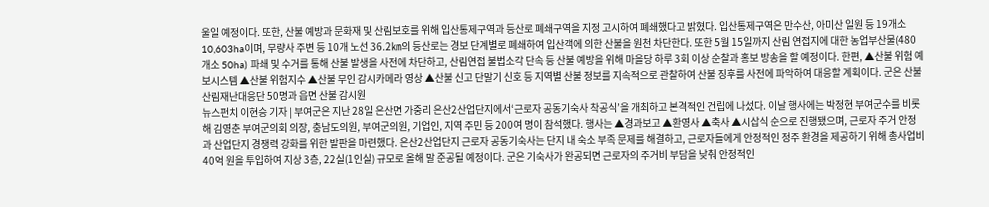울일 예정이다. 또한, 산불 예방과 문화재 및 산림보호를 위해 입산통제구역과 등산로 폐쇄구역을 지정 고시하여 폐쇄했다고 밝혔다. 입산통제구역은 만수산, 아미산 일원 등 19개소 10,603ha이며, 무량사 주변 등 10개 노선 36.2㎞의 등산로는 경보 단계별로 폐쇄하여 입산객에 의한 산불을 원천 차단한다. 또한 5월 15일까지 산림 연접지에 대한 농업부산물(480개소 50ha) 파쇄 및 수거를 통해 산불 발생을 사전에 차단하고, 산림연접 불법소각 단속 등 산불 예방을 위해 마을당 하루 3회 이상 순찰과 홍보 방송을 할 예정이다. 한편, ▲산불 위험 예보시스템 ▲산불 위험지수 ▲산불 무인 감시카메라 영상 ▲산불 신고 단말기 신호 등 지역별 산불 정보를 지속적으로 관찰하여 산불 징후를 사전에 파악하여 대응할 계획이다. 군은 산불 산림재난대응단 50명과 읍면 산불 감시원
뉴스펀치 이현승 기자 | 부여군은 지난 28일 은산면 가중리 은산2산업단지에서‘근로자 공동기숙사 착공식’을 개최하고 본격적인 건립에 나섰다. 이날 행사에는 박정현 부여군수를 비롯해 김영춘 부여군의회 의장, 충남도의원, 부여군의원, 기업인, 지역 주민 등 200여 명이 참석했다. 행사는 ▲경과보고 ▲환영사 ▲축사 ▲시삽식 순으로 진행됐으며, 근로자 주거 안정과 산업단지 경쟁력 강화를 위한 발판을 마련했다. 은산2산업단지 근로자 공동기숙사는 단지 내 숙소 부족 문제를 해결하고, 근로자들에게 안정적인 정주 환경을 제공하기 위해 총사업비 40억 원을 투입하여 지상 3층, 22실(1인실) 규모로 올해 말 준공될 예정이다. 군은 기숙사가 완공되면 근로자의 주거비 부담을 낮춰 안정적인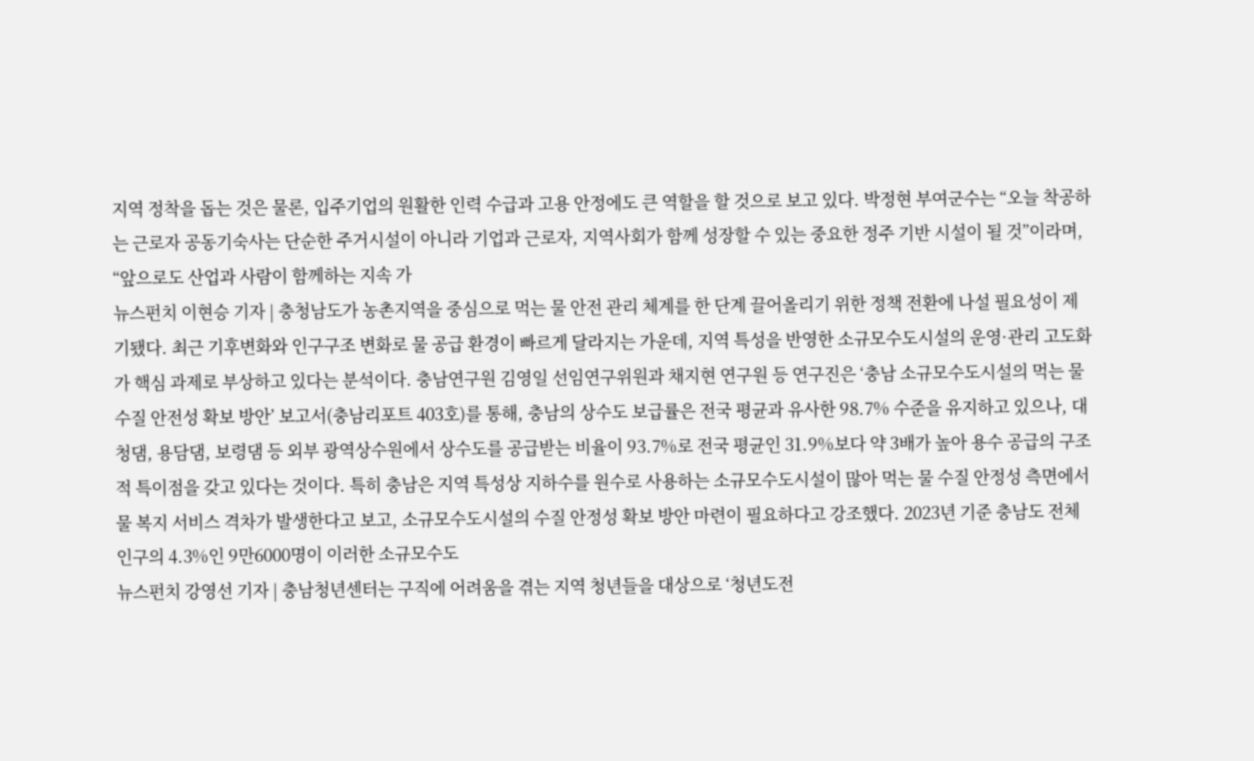지역 정착을 돕는 것은 물론, 입주기업의 원활한 인력 수급과 고용 안정에도 큰 역할을 할 것으로 보고 있다. 박정현 부여군수는 “오늘 착공하는 근로자 공동기숙사는 단순한 주거시설이 아니라 기업과 근로자, 지역사회가 함께 성장할 수 있는 중요한 정주 기반 시설이 될 것”이라며, “앞으로도 산업과 사람이 함께하는 지속 가
뉴스펀치 이현승 기자 | 충청남도가 농촌지역을 중심으로 먹는 물 안전 관리 체계를 한 단계 끌어올리기 위한 정책 전환에 나설 필요성이 제기됐다. 최근 기후변화와 인구구조 변화로 물 공급 환경이 빠르게 달라지는 가운데, 지역 특성을 반영한 소규모수도시설의 운영·관리 고도화가 핵심 과제로 부상하고 있다는 분석이다. 충남연구원 김영일 선임연구위원과 채지현 연구원 등 연구진은 ‘충남 소규모수도시설의 먹는 물 수질 안전성 확보 방안’ 보고서(충남리포트 403호)를 통해, 충남의 상수도 보급률은 전국 평균과 유사한 98.7% 수준을 유지하고 있으나, 대청댐, 용담댐, 보령댐 등 외부 광역상수원에서 상수도를 공급받는 비율이 93.7%로 전국 평균인 31.9%보다 약 3배가 높아 용수 공급의 구조적 특이점을 갖고 있다는 것이다. 특히 충남은 지역 특성상 지하수를 원수로 사용하는 소규모수도시설이 많아 먹는 물 수질 안정성 측면에서 물 복지 서비스 격차가 발생한다고 보고, 소규모수도시설의 수질 안정성 확보 방안 마련이 필요하다고 강조했다. 2023년 기준 충남도 전체인구의 4.3%인 9만6000명이 이러한 소규모수도
뉴스펀치 강영선 기자 | 충남청년센터는 구직에 어려움을 겪는 지역 청년들을 대상으로 ‘청년도전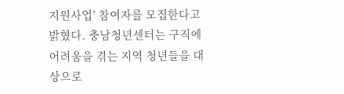지원사업’ 참여자를 모집한다고 밝혔다. 충남청년센터는 구직에 어려움을 겪는 지역 청년들을 대상으로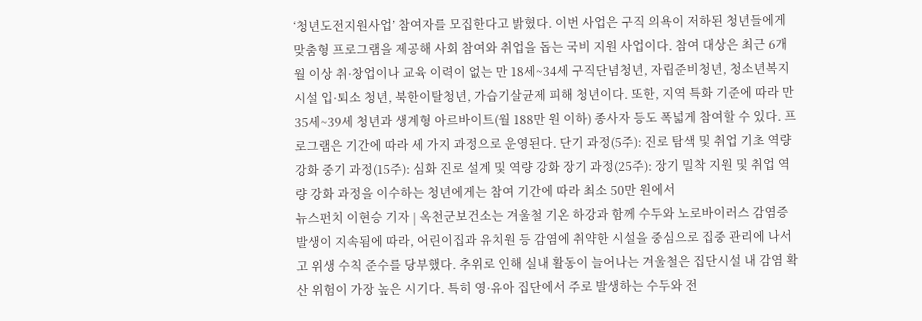‘청년도전지원사업’ 참여자를 모집한다고 밝혔다. 이번 사업은 구직 의욕이 저하된 청년들에게 맞춤형 프로그램을 제공해 사회 참여와 취업을 돕는 국비 지원 사업이다. 참여 대상은 최근 6개월 이상 취·창업이나 교육 이력이 없는 만 18세~34세 구직단념청년, 자립준비청년, 청소년복지시설 입·퇴소 청년, 북한이탈청년, 가습기살균제 피해 청년이다. 또한, 지역 특화 기준에 따라 만 35세~39세 청년과 생계형 아르바이트(월 188만 원 이하) 종사자 등도 폭넓게 참여할 수 있다. 프로그램은 기간에 따라 세 가지 과정으로 운영된다. 단기 과정(5주): 진로 탐색 및 취업 기초 역량 강화 중기 과정(15주): 심화 진로 설계 및 역량 강화 장기 과정(25주): 장기 밀착 지원 및 취업 역량 강화 과정을 이수하는 청년에게는 참여 기간에 따라 최소 50만 원에서
뉴스펀치 이현승 기자 | 옥천군보건소는 겨울철 기온 하강과 함께 수두와 노로바이러스 감염증 발생이 지속됨에 따라, 어린이집과 유치원 등 감염에 취약한 시설을 중심으로 집중 관리에 나서고 위생 수칙 준수를 당부했다. 추위로 인해 실내 활동이 늘어나는 겨울철은 집단시설 내 감염 확산 위험이 가장 높은 시기다. 특히 영·유아 집단에서 주로 발생하는 수두와 전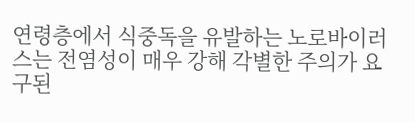연령층에서 식중독을 유발하는 노로바이러스는 전염성이 매우 강해 각별한 주의가 요구된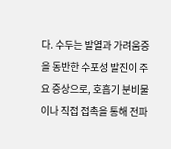다. 수두는 발열과 가려움증을 동반한 수포성 발진이 주요 증상으로, 호흡기 분비물이나 직접 접촉을 통해 전파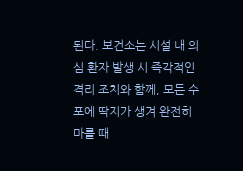된다. 보건소는 시설 내 의심 환자 발생 시 즉각적인 격리 조치와 함께, 모든 수포에 딱지가 생겨 완전히 마를 때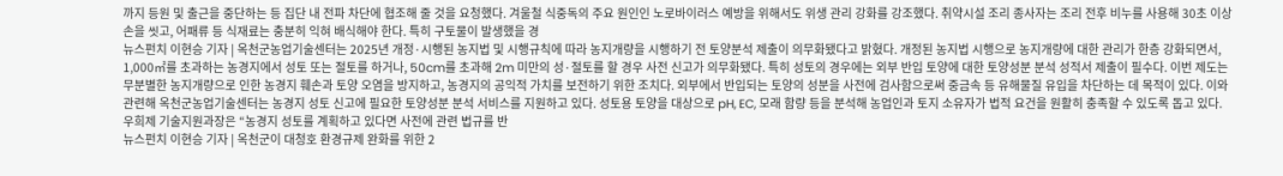까지 등원 및 출근을 중단하는 등 집단 내 전파 차단에 협조해 줄 것을 요청했다. 겨울철 식중독의 주요 원인인 노로바이러스 예방을 위해서도 위생 관리 강화를 강조했다. 취약시설 조리 종사자는 조리 전후 비누를 사용해 30초 이상 손을 씻고, 어패류 등 식재료는 충분히 익혀 배식해야 한다. 특히 구토물이 발생했을 경
뉴스펀치 이현승 기자 | 옥천군농업기술센터는 2025년 개정·시행된 농지법 및 시행규칙에 따라 농지개량을 시행하기 전 토양분석 제출이 의무화됐다고 밝혔다. 개정된 농지법 시행으로 농지개량에 대한 관리가 한층 강화되면서, 1,000㎡를 초과하는 농경지에서 성토 또는 절토를 하거나, 50cm를 초과해 2m 미만의 성·절토를 할 경우 사전 신고가 의무화됐다. 특히 성토의 경우에는 외부 반입 토양에 대한 토양성분 분석 성적서 제출이 필수다. 이번 제도는 무분별한 농지개량으로 인한 농경지 훼손과 토양 오염을 방지하고, 농경지의 공익적 가치를 보전하기 위한 조치다. 외부에서 반입되는 토양의 성분을 사전에 검사함으로써 중금속 등 유해물질 유입을 차단하는 데 목적이 있다. 이와 관련해 옥천군농업기술센터는 농경지 성토 신고에 필요한 토양성분 분석 서비스를 지원하고 있다. 성토용 토양을 대상으로 pH, EC, 모래 함량 등을 분석해 농업인과 토지 소유자가 법적 요건을 원활히 충족할 수 있도록 돕고 있다. 우희제 기술지원과장은 “농경지 성토를 계획하고 있다면 사전에 관련 법규를 반
뉴스펀치 이현승 기자 | 옥천군이 대청호 환경규제 완화를 위한 2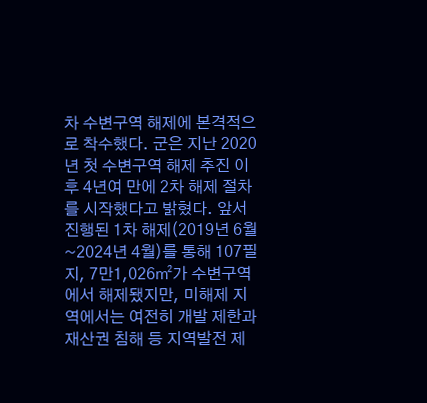차 수변구역 해제에 본격적으로 착수했다. 군은 지난 2020년 첫 수변구역 해제 추진 이후 4년여 만에 2차 해제 절차를 시작했다고 밝혔다. 앞서 진행된 1차 해제(2019년 6월~2024년 4월)를 통해 107필지, 7만1,026㎡가 수변구역에서 해제됐지만, 미해제 지역에서는 여전히 개발 제한과 재산권 침해 등 지역발전 제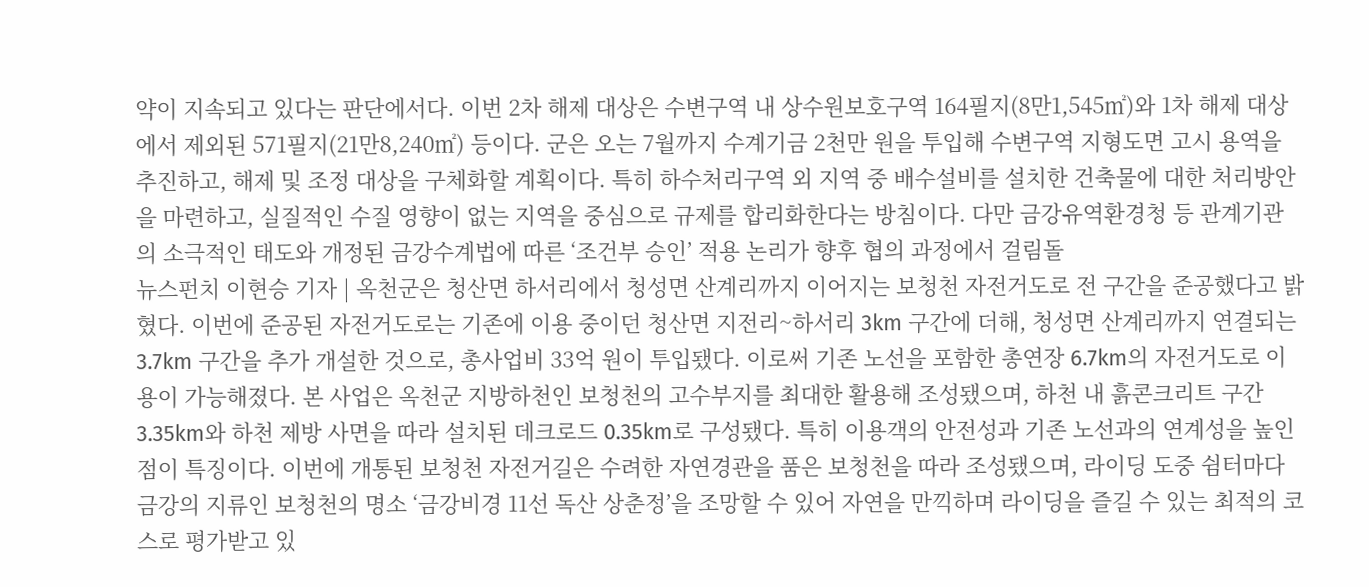약이 지속되고 있다는 판단에서다. 이번 2차 해제 대상은 수변구역 내 상수원보호구역 164필지(8만1,545㎡)와 1차 해제 대상에서 제외된 571필지(21만8,240㎡) 등이다. 군은 오는 7월까지 수계기금 2천만 원을 투입해 수변구역 지형도면 고시 용역을 추진하고, 해제 및 조정 대상을 구체화할 계획이다. 특히 하수처리구역 외 지역 중 배수설비를 설치한 건축물에 대한 처리방안을 마련하고, 실질적인 수질 영향이 없는 지역을 중심으로 규제를 합리화한다는 방침이다. 다만 금강유역환경청 등 관계기관의 소극적인 태도와 개정된 금강수계법에 따른 ‘조건부 승인’ 적용 논리가 향후 협의 과정에서 걸림돌
뉴스펀치 이현승 기자 | 옥천군은 청산면 하서리에서 청성면 산계리까지 이어지는 보청천 자전거도로 전 구간을 준공했다고 밝혔다. 이번에 준공된 자전거도로는 기존에 이용 중이던 청산면 지전리~하서리 3km 구간에 더해, 청성면 산계리까지 연결되는 3.7km 구간을 추가 개설한 것으로, 총사업비 33억 원이 투입됐다. 이로써 기존 노선을 포함한 총연장 6.7km의 자전거도로 이용이 가능해졌다. 본 사업은 옥천군 지방하천인 보청천의 고수부지를 최대한 활용해 조성됐으며, 하천 내 흙콘크리트 구간 3.35km와 하천 제방 사면을 따라 설치된 데크로드 0.35km로 구성됐다. 특히 이용객의 안전성과 기존 노선과의 연계성을 높인 점이 특징이다. 이번에 개통된 보청천 자전거길은 수려한 자연경관을 품은 보청천을 따라 조성됐으며, 라이딩 도중 쉼터마다 금강의 지류인 보청천의 명소 ‘금강비경 11선 독산 상춘정’을 조망할 수 있어 자연을 만끽하며 라이딩을 즐길 수 있는 최적의 코스로 평가받고 있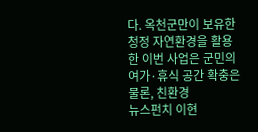다. 옥천군만이 보유한 청정 자연환경을 활용한 이번 사업은 군민의 여가·휴식 공간 확충은 물론, 친환경
뉴스펀치 이현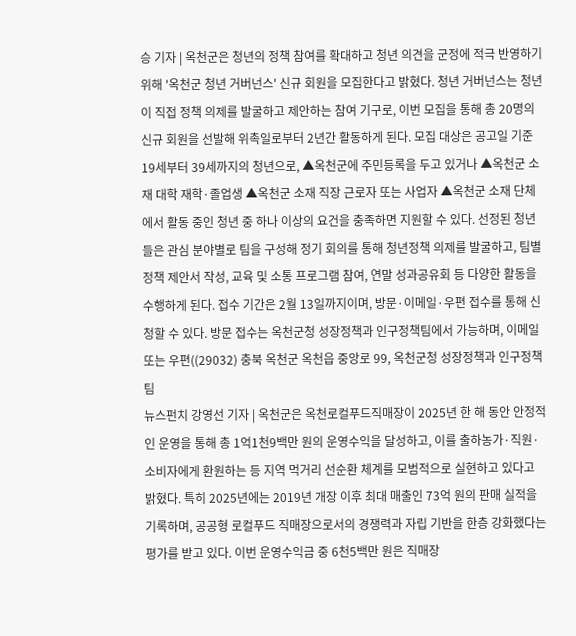승 기자 | 옥천군은 청년의 정책 참여를 확대하고 청년 의견을 군정에 적극 반영하기 위해 '옥천군 청년 거버넌스' 신규 회원을 모집한다고 밝혔다. 청년 거버넌스는 청년이 직접 정책 의제를 발굴하고 제안하는 참여 기구로, 이번 모집을 통해 총 20명의 신규 회원을 선발해 위촉일로부터 2년간 활동하게 된다. 모집 대상은 공고일 기준 19세부터 39세까지의 청년으로, ▲옥천군에 주민등록을 두고 있거나 ▲옥천군 소재 대학 재학·졸업생 ▲옥천군 소재 직장 근로자 또는 사업자 ▲옥천군 소재 단체에서 활동 중인 청년 중 하나 이상의 요건을 충족하면 지원할 수 있다. 선정된 청년들은 관심 분야별로 팀을 구성해 정기 회의를 통해 청년정책 의제를 발굴하고, 팀별 정책 제안서 작성, 교육 및 소통 프로그램 참여, 연말 성과공유회 등 다양한 활동을 수행하게 된다. 접수 기간은 2월 13일까지이며, 방문·이메일·우편 접수를 통해 신청할 수 있다. 방문 접수는 옥천군청 성장정책과 인구정책팀에서 가능하며, 이메일 또는 우편((29032) 충북 옥천군 옥천읍 중앙로 99, 옥천군청 성장정책과 인구정책팀
뉴스펀치 강영선 기자 | 옥천군은 옥천로컬푸드직매장이 2025년 한 해 동안 안정적인 운영을 통해 총 1억1천9백만 원의 운영수익을 달성하고, 이를 출하농가·직원·소비자에게 환원하는 등 지역 먹거리 선순환 체계를 모범적으로 실현하고 있다고 밝혔다. 특히 2025년에는 2019년 개장 이후 최대 매출인 73억 원의 판매 실적을 기록하며, 공공형 로컬푸드 직매장으로서의 경쟁력과 자립 기반을 한층 강화했다는 평가를 받고 있다. 이번 운영수익금 중 6천5백만 원은 직매장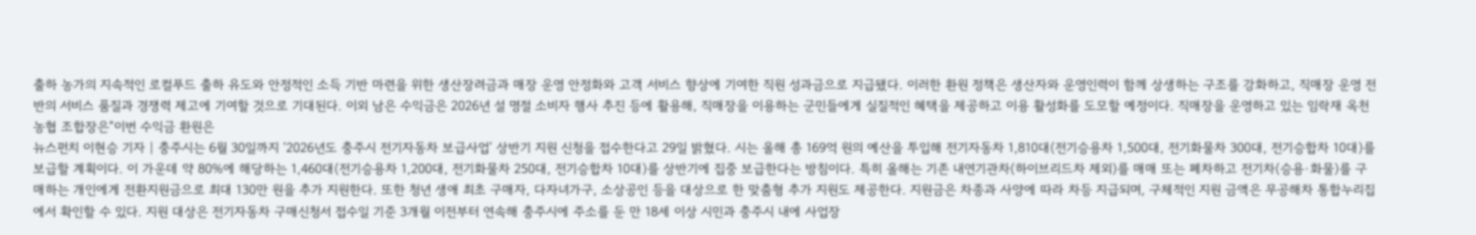출하 농가의 지속적인 로컬푸드 출하 유도와 안정적인 소득 기반 마련을 위한 생산장려금과 매장 운영 안정화와 고객 서비스 향상에 기여한 직원 성과금으로 지급됐다. 이러한 환원 정책은 생산자와 운영인력이 함께 상생하는 구조를 강화하고, 직매장 운영 전반의 서비스 품질과 경쟁력 제고에 기여할 것으로 기대된다. 이외 남은 수익금은 2026년 설 명절 소비자 행사 추진 등에 활용해, 직매장을 이용하는 군민들에게 실질적인 혜택을 제공하고 이용 활성화를 도모할 예정이다. 직매장을 운영하고 있는 임락재 옥천농협 조합장은“이번 수익금 환원은
뉴스펀치 이현승 기자 | 충주시는 6월 30일까지 ‘2026년도 충주시 전기자동차 보급사업’ 상반기 지원 신청을 접수한다고 29일 밝혔다. 시는 올해 총 169억 원의 예산을 투입해 전기자동차 1,810대(전기승용차 1,500대, 전기화물차 300대, 전기승합차 10대)를 보급할 계획이다. 이 가운데 약 80%에 해당하는 1,460대(전기승용차 1,200대, 전기화물차 250대, 전기승합차 10대)를 상반기에 집중 보급한다는 방침이다. 특히 올해는 기존 내연기관차(하이브리드차 제외)를 매매 또는 폐차하고 전기차(승용·화물)를 구매하는 개인에게 전환지원금으로 최대 130만 원을 추가 지원한다. 또한 청년 생애 최초 구매자, 다자녀가구, 소상공인 등을 대상으로 한 맞춤형 추가 지원도 제공한다. 지원금은 차종과 사양에 따라 차등 지급되며, 구체적인 지원 금액은 무공해차 통합누리집에서 확인할 수 있다. 지원 대상은 전기자동차 구매신청서 접수일 기준 3개월 이전부터 연속해 충주시에 주소를 둔 만 18세 이상 시민과 충주시 내에 사업장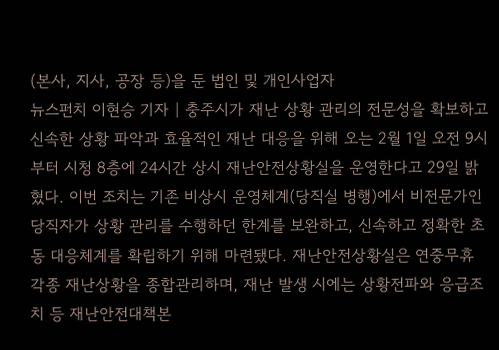(본사, 지사, 공장 등)을 둔 법인 및 개인사업자
뉴스펀치 이현승 기자 | 충주시가 재난 상황 관리의 전문성을 확보하고 신속한 상황 파악과 효율적인 재난 대응을 위해 오는 2월 1일 오전 9시부터 시청 8층에 24시간 상시 재난안전상황실을 운영한다고 29일 밝혔다. 이번 조치는 기존 비상시 운영체계(당직실 병행)에서 비전문가인 당직자가 상황 관리를 수행하던 한계를 보완하고, 신속하고 정확한 초동 대응체계를 확립하기 위해 마련됐다. 재난안전상황실은 연중무휴 각종 재난상황을 종합관리하며, 재난 발생 시에는 상황전파와 응급조치 등 재난안전대책본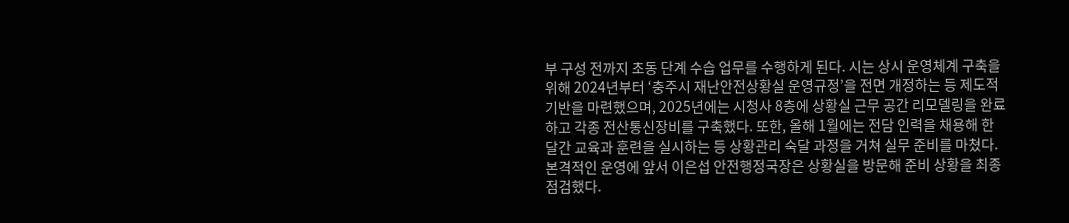부 구성 전까지 초동 단계 수습 업무를 수행하게 된다. 시는 상시 운영체계 구축을 위해 2024년부터 ‘충주시 재난안전상황실 운영규정’을 전면 개정하는 등 제도적 기반을 마련했으며, 2025년에는 시청사 8층에 상황실 근무 공간 리모델링을 완료하고 각종 전산통신장비를 구축했다. 또한, 올해 1월에는 전담 인력을 채용해 한 달간 교육과 훈련을 실시하는 등 상황관리 숙달 과정을 거쳐 실무 준비를 마쳤다. 본격적인 운영에 앞서 이은섭 안전행정국장은 상황실을 방문해 준비 상황을 최종 점검했다.